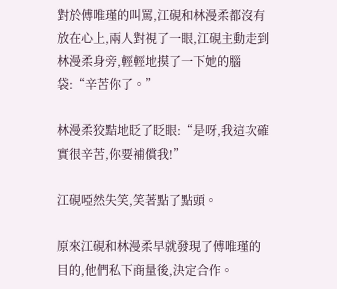對於傅唯瑾的叫罵,江硯和林漫柔都沒有放在心上,兩人對視了一眼,江硯主動走到林漫柔身旁,輕輕地摸了一下她的腦袋:“辛苦你了。”

林漫柔狡黠地眨了眨眼:“是呀,我這次確實很辛苦,你要補償我!”

江硯啞然失笑,笑著點了點頭。

原來江硯和林漫柔早就發現了傅唯瑾的目的,他們私下商量後,決定合作。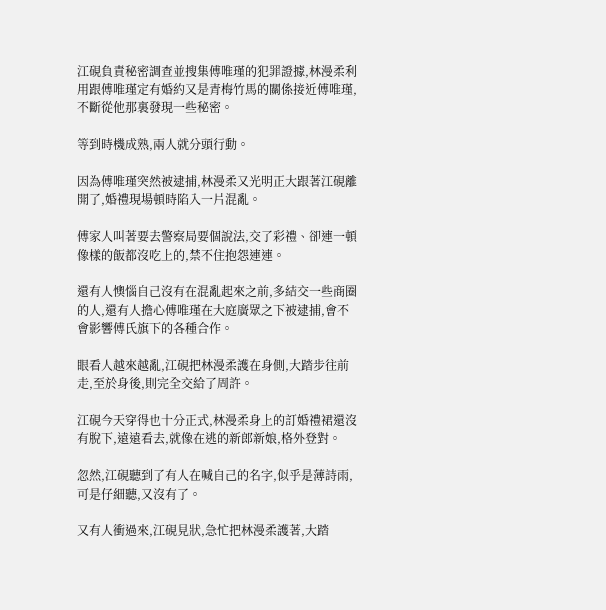江硯負責秘密調查並搜集傅唯瑾的犯罪證據,林漫柔利用跟傅唯瑾定有婚約又是青梅竹馬的關係接近傅唯瑾,不斷從他那裏發現一些秘密。

等到時機成熟,兩人就分頭行動。

因為傅唯瑾突然被逮捕,林漫柔又光明正大跟著江硯離開了,婚禮現場頓時陷入一片混亂。

傅家人叫著要去警察局要個說法,交了彩禮、卻連一頓像樣的飯都沒吃上的,禁不住抱怨連連。

還有人懊惱自己沒有在混亂起來之前,多結交一些商圈的人,還有人擔心傅唯瑾在大庭廣眾之下被逮捕,會不會影響傅氏旗下的各種合作。

眼看人越來越亂,江硯把林漫柔護在身側,大踏步往前走,至於身後,則完全交給了周許。

江硯今天穿得也十分正式,林漫柔身上的訂婚禮裙還沒有脫下,遠遠看去,就像在逃的新郎新娘,格外登對。

忽然,江硯聽到了有人在喊自己的名字,似乎是薄詩雨,可是仔細聽,又沒有了。

又有人衝過來,江硯見狀,急忙把林漫柔護著,大踏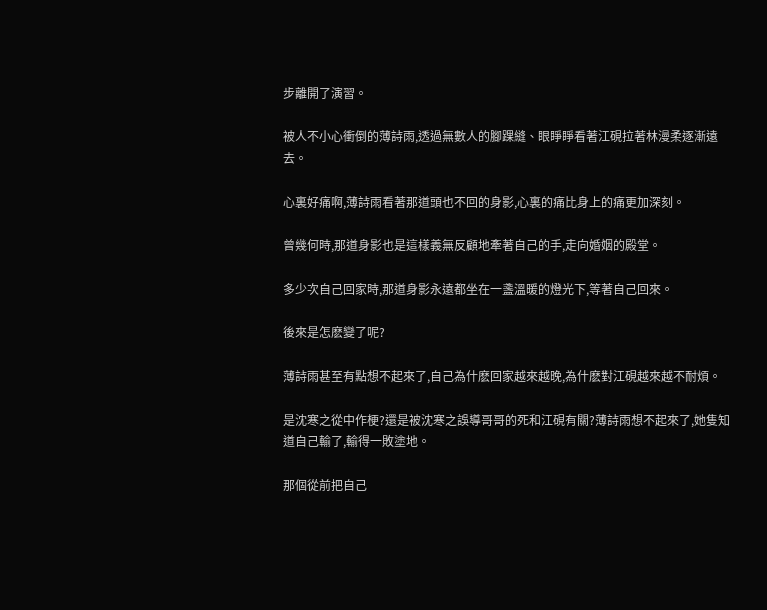步離開了演習。

被人不小心衝倒的薄詩雨,透過無數人的腳踝縫、眼睜睜看著江硯拉著林漫柔逐漸遠去。

心裏好痛啊,薄詩雨看著那道頭也不回的身影,心裏的痛比身上的痛更加深刻。

曾幾何時,那道身影也是這樣義無反顧地牽著自己的手,走向婚姻的殿堂。

多少次自己回家時,那道身影永遠都坐在一盞溫暖的燈光下,等著自己回來。

後來是怎麽變了呢?

薄詩雨甚至有點想不起來了,自己為什麽回家越來越晚,為什麽對江硯越來越不耐煩。

是沈寒之從中作梗?還是被沈寒之誤導哥哥的死和江硯有關?薄詩雨想不起來了,她隻知道自己輸了,輸得一敗塗地。

那個從前把自己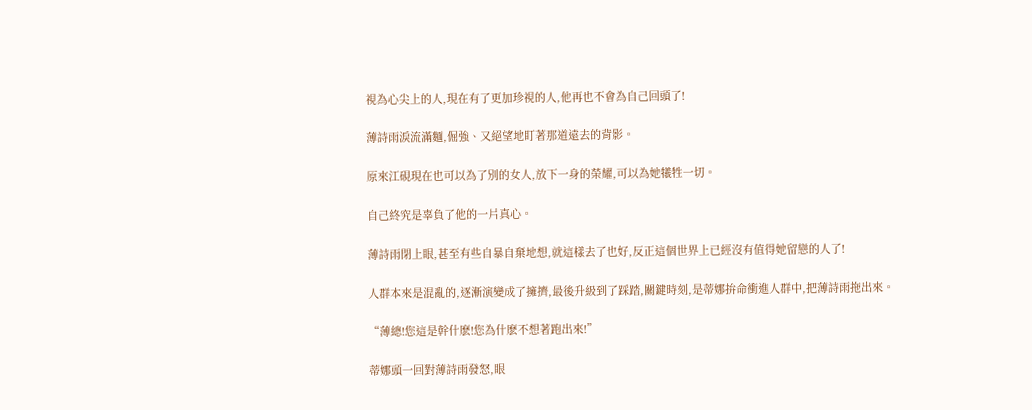視為心尖上的人,現在有了更加珍視的人,他再也不會為自己回頭了!

薄詩雨淚流滿麵,倔強、又絕望地盯著那道遠去的背影。

原來江硯現在也可以為了別的女人,放下一身的榮耀,可以為她犧牲一切。

自己終究是辜負了他的一片真心。

薄詩雨閉上眼,甚至有些自暴自棄地想,就這樣去了也好,反正這個世界上已經沒有值得她留戀的人了!

人群本來是混亂的,逐漸演變成了擁擠,最後升級到了踩踏,關鍵時刻,是蒂娜拚命衝進人群中,把薄詩雨拖出來。

“薄總!您這是幹什麽!您為什麽不想著跑出來!”

蒂娜頭一回對薄詩雨發怒,眼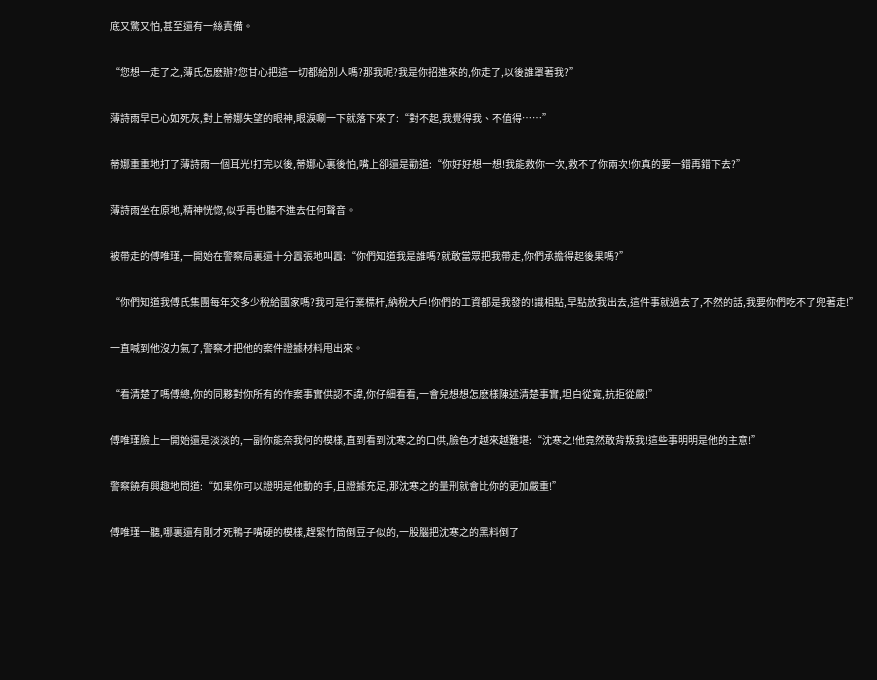底又驚又怕,甚至還有一絲責備。

“您想一走了之,薄氏怎麽辦?您甘心把這一切都給別人嗎?那我呢?我是你招進來的,你走了,以後誰罩著我?”

薄詩雨早已心如死灰,對上蒂娜失望的眼神,眼淚唰一下就落下來了:“對不起,我覺得我、不值得……”

蒂娜重重地打了薄詩雨一個耳光!打完以後,蒂娜心裏後怕,嘴上卻還是勸道:“你好好想一想!我能救你一次,救不了你兩次!你真的要一錯再錯下去?”

薄詩雨坐在原地,精神恍惚,似乎再也聽不進去任何聲音。

被帶走的傅唯瑾,一開始在警察局裏還十分囂張地叫囂:“你們知道我是誰嗎?就敢當眾把我帶走,你們承擔得起後果嗎?”

“你們知道我傅氏集團每年交多少稅給國家嗎?我可是行業標杆,納稅大戶!你們的工資都是我發的!識相點,早點放我出去,這件事就過去了,不然的話,我要你們吃不了兜著走!”

一直喊到他沒力氣了,警察才把他的案件證據材料甩出來。

“看清楚了嗎傅總,你的同夥對你所有的作案事實供認不諱,你仔細看看,一會兒想想怎麽樣陳述清楚事實,坦白從寬,抗拒從嚴!”

傅唯瑾臉上一開始還是淡淡的,一副你能奈我何的模樣,直到看到沈寒之的口供,臉色才越來越難堪:“沈寒之!他竟然敢背叛我!這些事明明是他的主意!”

警察饒有興趣地問道:“如果你可以證明是他動的手,且證據充足,那沈寒之的量刑就會比你的更加嚴重!”

傅唯瑾一聽,哪裏還有剛才死鴨子嘴硬的模樣,趕緊竹筒倒豆子似的,一股腦把沈寒之的黑料倒了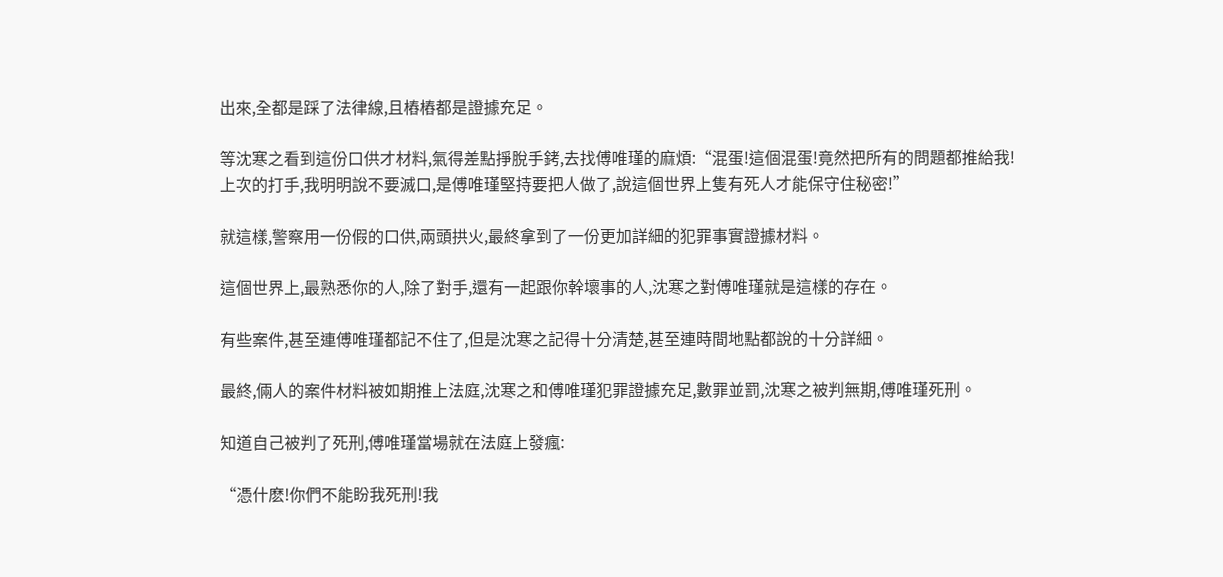出來,全都是踩了法律線,且樁樁都是證據充足。

等沈寒之看到這份口供才材料,氣得差點掙脫手銬,去找傅唯瑾的麻煩:“混蛋!這個混蛋!竟然把所有的問題都推給我!上次的打手,我明明說不要滅口,是傅唯瑾堅持要把人做了,說這個世界上隻有死人才能保守住秘密!”

就這樣,警察用一份假的口供,兩頭拱火,最終拿到了一份更加詳細的犯罪事實證據材料。

這個世界上,最熟悉你的人,除了對手,還有一起跟你幹壞事的人,沈寒之對傅唯瑾就是這樣的存在。

有些案件,甚至連傅唯瑾都記不住了,但是沈寒之記得十分清楚,甚至連時間地點都說的十分詳細。

最終,倆人的案件材料被如期推上法庭,沈寒之和傅唯瑾犯罪證據充足,數罪並罰,沈寒之被判無期,傅唯瑾死刑。

知道自己被判了死刑,傅唯瑾當場就在法庭上發瘋:

“憑什麽!你們不能盼我死刑!我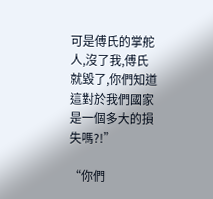可是傅氏的掌舵人,沒了我,傅氏就毀了,你們知道這對於我們國家是一個多大的損失嗎?!”

“你們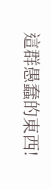這群愚蠢的東西!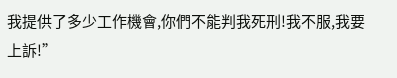我提供了多少工作機會,你們不能判我死刑!我不服,我要上訴!”